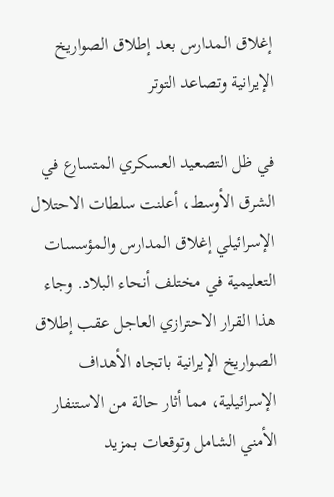إغلاق المدارس بعد إطلاق الصواريخ الإيرانية وتصاعد التوتر

في ظل التصعيد العسكري المتسارع في الشرق الأوسط، أعلنت سلطات الاحتلال الإسرائيلي إغلاق المدارس والمؤسسات التعليمية في مختلف أنحاء البلاد. وجاء هذا القرار الاحترازي العاجل عقب إطلاق الصواريخ الإيرانية باتجاه الأهداف الإسرائيلية، مما أثار حالة من الاستنفار الأمني الشامل وتوقعات بمزيد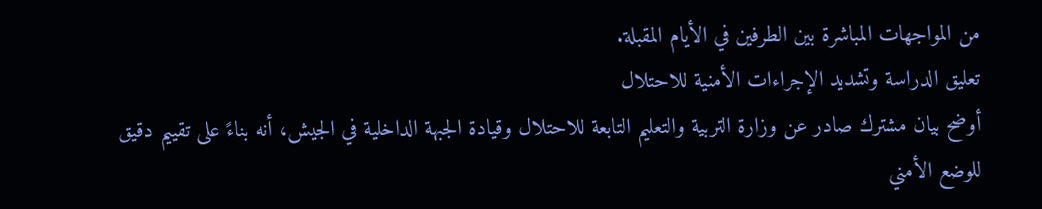من المواجهات المباشرة بين الطرفين في الأيام المقبلة.
تعليق الدراسة وتشديد الإجراءات الأمنية للاحتلال
أوضح بيان مشترك صادر عن وزارة التربية والتعليم التابعة للاحتلال وقيادة الجبهة الداخلية في الجيش، أنه بناءً على تقييم دقيق للوضع الأمني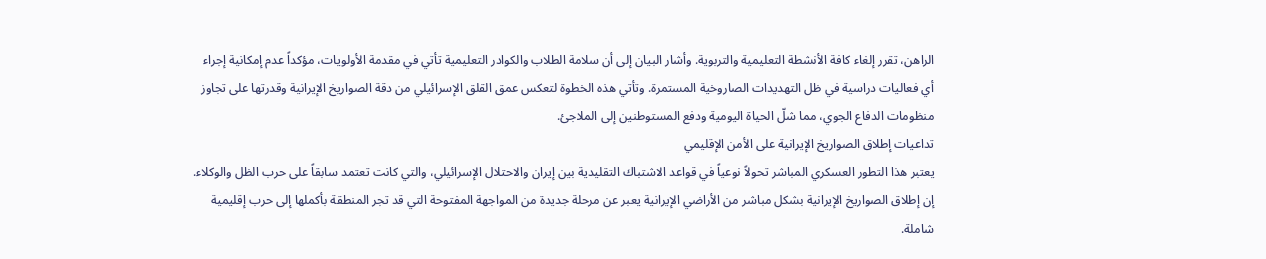الراهن، تقرر إلغاء كافة الأنشطة التعليمية والتربوية. وأشار البيان إلى أن سلامة الطلاب والكوادر التعليمية تأتي في مقدمة الأولويات، مؤكداً عدم إمكانية إجراء أي فعاليات دراسية في ظل التهديدات الصاروخية المستمرة. وتأتي هذه الخطوة لتعكس عمق القلق الإسرائيلي من دقة الصواريخ الإيرانية وقدرتها على تجاوز منظومات الدفاع الجوي، مما شلّ الحياة اليومية ودفع المستوطنين إلى الملاجئ.
تداعيات إطلاق الصواريخ الإيرانية على الأمن الإقليمي
يعتبر هذا التطور العسكري المباشر تحولاً نوعياً في قواعد الاشتباك التقليدية بين إيران والاحتلال الإسرائيلي، والتي كانت تعتمد سابقاً على حرب الظل والوكلاء. إن إطلاق الصواريخ الإيرانية بشكل مباشر من الأراضي الإيرانية يعبر عن مرحلة جديدة من المواجهة المفتوحة التي قد تجر المنطقة بأكملها إلى حرب إقليمية شاملة.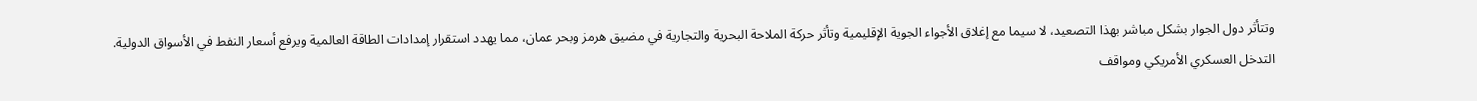وتتأثر دول الجوار بشكل مباشر بهذا التصعيد، لا سيما مع إغلاق الأجواء الجوية الإقليمية وتأثر حركة الملاحة البحرية والتجارية في مضيق هرمز وبحر عمان، مما يهدد استقرار إمدادات الطاقة العالمية ويرفع أسعار النفط في الأسواق الدولية.
التدخل العسكري الأمريكي ومواقف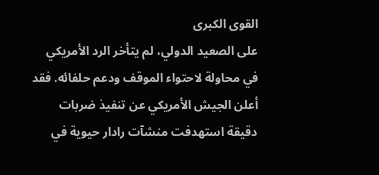القوى الكبرى
على الصعيد الدولي، لم يتأخر الرد الأمريكي في محاولة لاحتواء الموقف ودعم حلفائه. فقد أعلن الجيش الأمريكي عن تنفيذ ضربات دقيقة استهدفت منشآت رادار حيوية في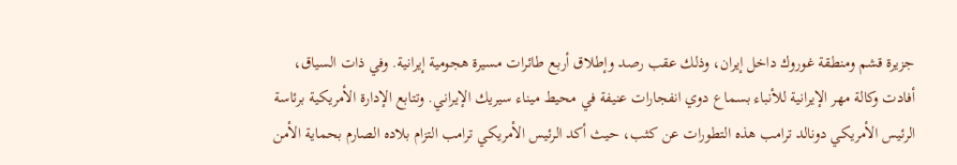جزيرة قشم ومنطقة غوروك داخل إيران، وذلك عقب رصد وإطلاق أربع طائرات مسيرة هجومية إيرانية. وفي ذات السياق، أفادت وكالة مهر الإيرانية للأنباء بسماع دوي انفجارات عنيفة في محيط ميناء سيريك الإيراني. وتتابع الإدارة الأمريكية برئاسة الرئيس الأمريكي دونالد ترامب هذه التطورات عن كثب، حيث أكد الرئيس الأمريكي ترامب التزام بلاده الصارم بحماية الأمن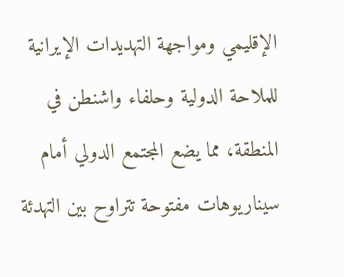الإقليمي ومواجهة التهديدات الإيرانية للملاحة الدولية وحلفاء واشنطن في المنطقة، مما يضع المجتمع الدولي أمام سيناريوهات مفتوحة تتراوح بين التهدئة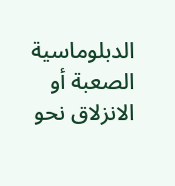الدبلوماسية الصعبة أو الانزلاق نحو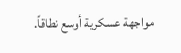مواجهة عسكرية أوسع نطاقاً.